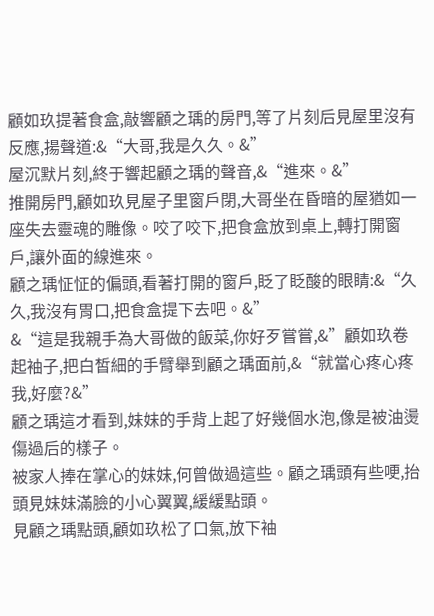顧如玖提著食盒,敲響顧之瑀的房門,等了片刻后見屋里沒有反應,揚聲道:&“大哥,我是久久。&”
屋沉默片刻,終于響起顧之瑀的聲音,&“進來。&”
推開房門,顧如玖見屋子里窗戶閉,大哥坐在昏暗的屋猶如一座失去靈魂的雕像。咬了咬下,把食盒放到桌上,轉打開窗戶,讓外面的線進來。
顧之瑀怔怔的偏頭,看著打開的窗戶,眨了眨酸的眼睛:&“久久,我沒有胃口,把食盒提下去吧。&”
&“這是我親手為大哥做的飯菜,你好歹嘗嘗,&”顧如玖卷起袖子,把白皙細的手臂舉到顧之瑀面前,&“就當心疼心疼我,好麼?&”
顧之瑀這才看到,妹妹的手背上起了好幾個水泡,像是被油燙傷過后的樣子。
被家人捧在掌心的妹妹,何曾做過這些。顧之瑀頭有些哽,抬頭見妹妹滿臉的小心翼翼,緩緩點頭。
見顧之瑀點頭,顧如玖松了口氣,放下袖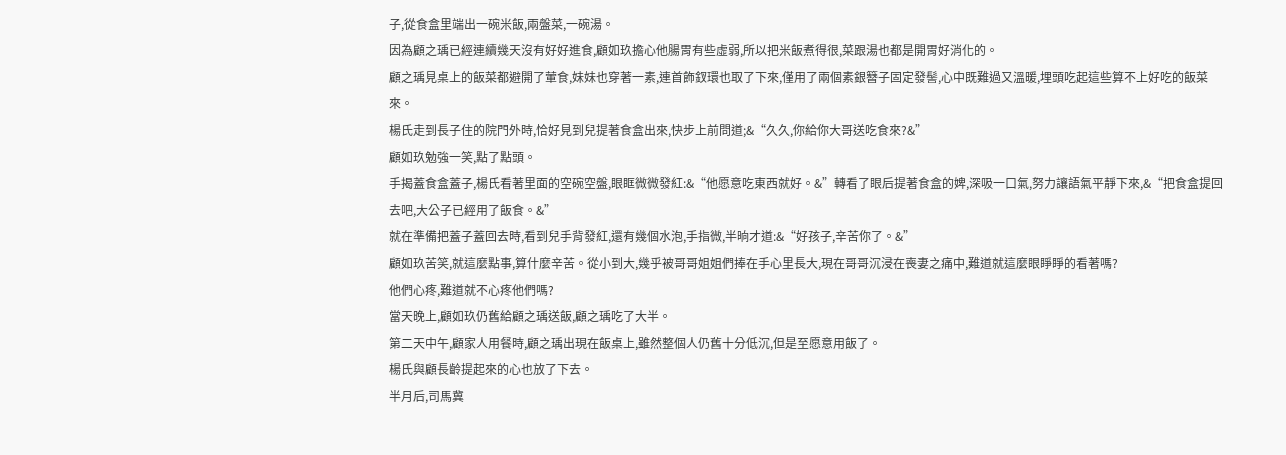子,從食盒里端出一碗米飯,兩盤菜,一碗湯。
因為顧之瑀已經連續幾天沒有好好進食,顧如玖擔心他腸胃有些虛弱,所以把米飯煮得很,菜跟湯也都是開胃好消化的。
顧之瑀見桌上的飯菜都避開了葷食,妹妹也穿著一素,連首飾釵環也取了下來,僅用了兩個素銀簪子固定發髻,心中既難過又溫暖,埋頭吃起這些算不上好吃的飯菜來。
楊氏走到長子住的院門外時,恰好見到兒提著食盒出來,快步上前問道;&“久久,你給你大哥送吃食來?&”
顧如玖勉強一笑,點了點頭。
手揭蓋食盒蓋子,楊氏看著里面的空碗空盤,眼眶微微發紅:&“他愿意吃東西就好。&”轉看了眼后提著食盒的婢,深吸一口氣,努力讓語氣平靜下來,&“把食盒提回去吧,大公子已經用了飯食。&”
就在準備把蓋子蓋回去時,看到兒手背發紅,還有幾個水泡,手指微,半晌才道:&“好孩子,辛苦你了。&”
顧如玖苦笑,就這麼點事,算什麼辛苦。從小到大,幾乎被哥哥姐姐們捧在手心里長大,現在哥哥沉浸在喪妻之痛中,難道就這麼眼睜睜的看著嗎?
他們心疼,難道就不心疼他們嗎?
當天晚上,顧如玖仍舊給顧之瑀送飯,顧之瑀吃了大半。
第二天中午,顧家人用餐時,顧之瑀出現在飯桌上,雖然整個人仍舊十分低沉,但是至愿意用飯了。
楊氏與顧長齡提起來的心也放了下去。
半月后,司馬冀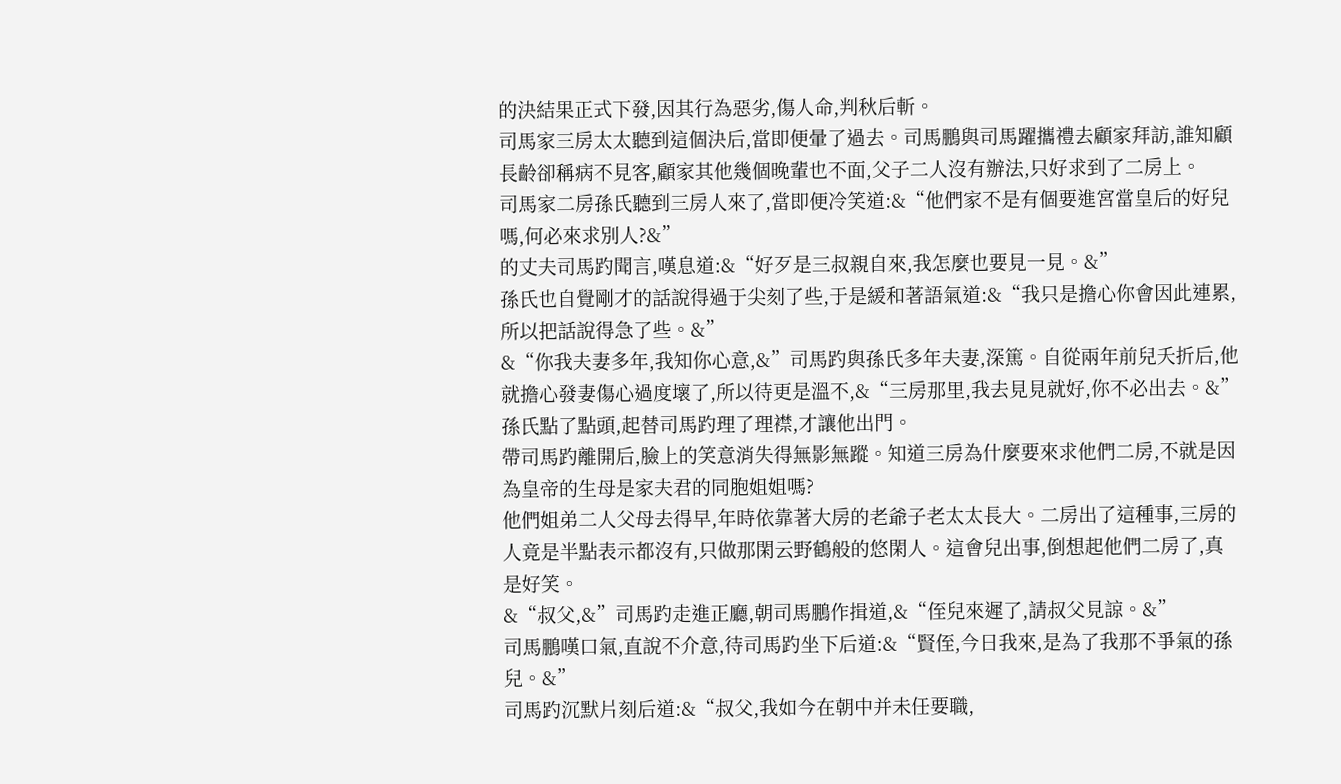的決結果正式下發,因其行為惡劣,傷人命,判秋后斬。
司馬家三房太太聽到這個決后,當即便暈了過去。司馬鵬與司馬躍攜禮去顧家拜訪,誰知顧長齡卻稱病不見客,顧家其他幾個晚輩也不面,父子二人沒有辦法,只好求到了二房上。
司馬家二房孫氏聽到三房人來了,當即便冷笑道:&“他們家不是有個要進宮當皇后的好兒嗎,何必來求別人?&”
的丈夫司馬趵聞言,嘆息道:&“好歹是三叔親自來,我怎麼也要見一見。&”
孫氏也自覺剛才的話說得過于尖刻了些,于是緩和著語氣道:&“我只是擔心你會因此連累,所以把話說得急了些。&”
&“你我夫妻多年,我知你心意,&”司馬趵與孫氏多年夫妻,深篤。自從兩年前兒夭折后,他就擔心發妻傷心過度壞了,所以待更是溫不,&“三房那里,我去見見就好,你不必出去。&”
孫氏點了點頭,起替司馬趵理了理襟,才讓他出門。
帶司馬趵離開后,臉上的笑意消失得無影無蹤。知道三房為什麼要來求他們二房,不就是因為皇帝的生母是家夫君的同胞姐姐嗎?
他們姐弟二人父母去得早,年時依靠著大房的老爺子老太太長大。二房出了這種事,三房的人竟是半點表示都沒有,只做那閑云野鶴般的悠閑人。這會兒出事,倒想起他們二房了,真是好笑。
&“叔父,&”司馬趵走進正廳,朝司馬鵬作揖道,&“侄兒來遲了,請叔父見諒。&”
司馬鵬嘆口氣,直說不介意,待司馬趵坐下后道:&“賢侄,今日我來,是為了我那不爭氣的孫兒。&”
司馬趵沉默片刻后道:&“叔父,我如今在朝中并未任要職,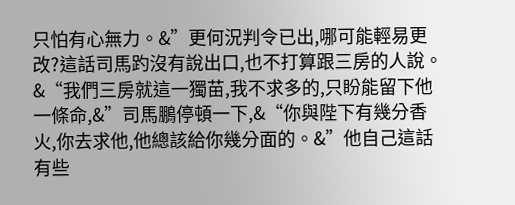只怕有心無力。&”更何況判令已出,哪可能輕易更改?這話司馬趵沒有說出口,也不打算跟三房的人說。
&“我們三房就這一獨苗,我不求多的,只盼能留下他一條命,&”司馬鵬停頓一下,&“你與陛下有幾分香火,你去求他,他總該給你幾分面的。&”他自己這話有些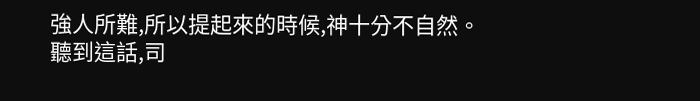強人所難,所以提起來的時候,神十分不自然。
聽到這話,司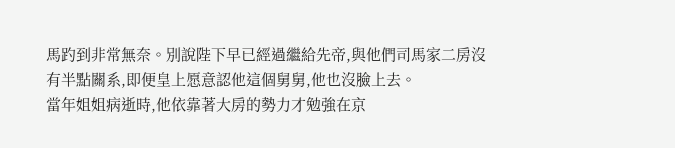馬趵到非常無奈。別說陛下早已經過繼給先帝,與他們司馬家二房沒有半點關系,即便皇上愿意認他這個舅舅,他也沒臉上去。
當年姐姐病逝時,他依靠著大房的勢力才勉強在京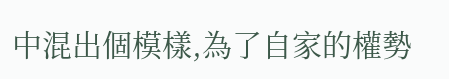中混出個模樣,為了自家的權勢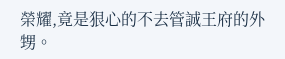榮耀,竟是狠心的不去管誠王府的外甥。